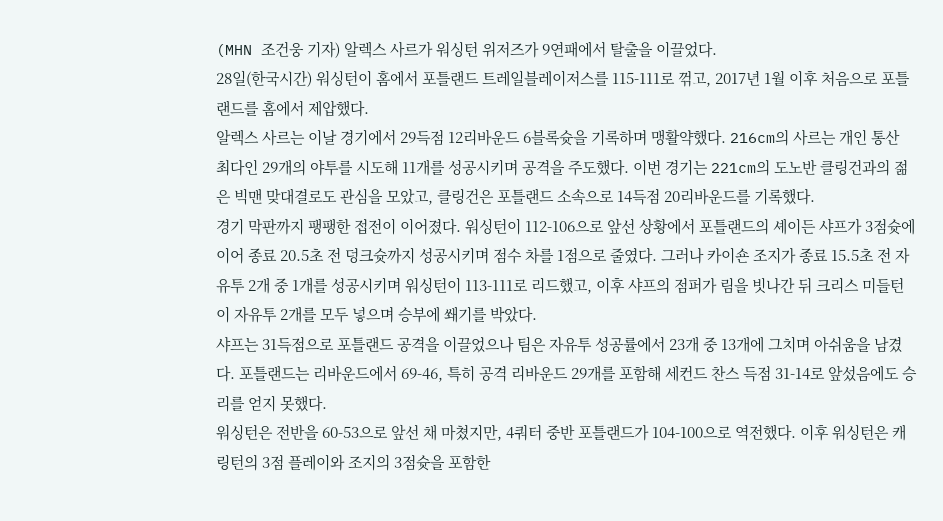(MHN 조건웅 기자) 알렉스 사르가 워싱턴 위저즈가 9연패에서 탈출을 이끌었다.
28일(한국시간) 워싱턴이 홈에서 포틀랜드 트레일블레이저스를 115-111로 꺾고, 2017년 1월 이후 처음으로 포틀랜드를 홈에서 제압했다.
알렉스 사르는 이날 경기에서 29득점 12리바운드 6블록슛을 기록하며 맹활약했다. 216cm의 사르는 개인 통산 최다인 29개의 야투를 시도해 11개를 성공시키며 공격을 주도했다. 이번 경기는 221cm의 도노반 클링건과의 젊은 빅맨 맞대결로도 관심을 모았고, 클링건은 포틀랜드 소속으로 14득점 20리바운드를 기록했다.
경기 막판까지 팽팽한 접전이 이어졌다. 워싱턴이 112-106으로 앞선 상황에서 포틀랜드의 셰이든 샤프가 3점슛에 이어 종료 20.5초 전 덩크슛까지 성공시키며 점수 차를 1점으로 줄였다. 그러나 카이숀 조지가 종료 15.5초 전 자유투 2개 중 1개를 성공시키며 워싱턴이 113-111로 리드했고, 이후 샤프의 점퍼가 림을 빗나간 뒤 크리스 미들턴이 자유투 2개를 모두 넣으며 승부에 쐐기를 박았다.
샤프는 31득점으로 포틀랜드 공격을 이끌었으나 팀은 자유투 성공률에서 23개 중 13개에 그치며 아쉬움을 남겼다. 포틀랜드는 리바운드에서 69-46, 특히 공격 리바운드 29개를 포함해 세컨드 찬스 득점 31-14로 앞섰음에도 승리를 얻지 못했다.
워싱턴은 전반을 60-53으로 앞선 채 마쳤지만, 4쿼터 중반 포틀랜드가 104-100으로 역전했다. 이후 워싱턴은 캐링턴의 3점 플레이와 조지의 3점슛을 포함한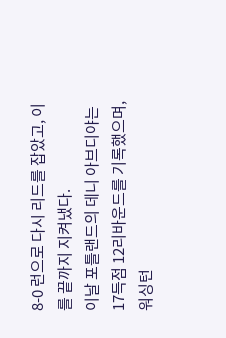8-0 런으로 다시 리드를 잡았고, 이를 끝까지 지켜냈다.
이날 포틀랜드의 데니 아브디야는 17득점 12리바운드를 기록했으며, 워싱턴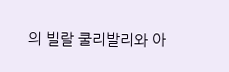의 빌랄 쿨리발리와 아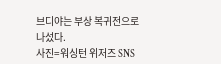브디야는 부상 복귀전으로 나섰다.
사진=워싱턴 위저즈 SNS